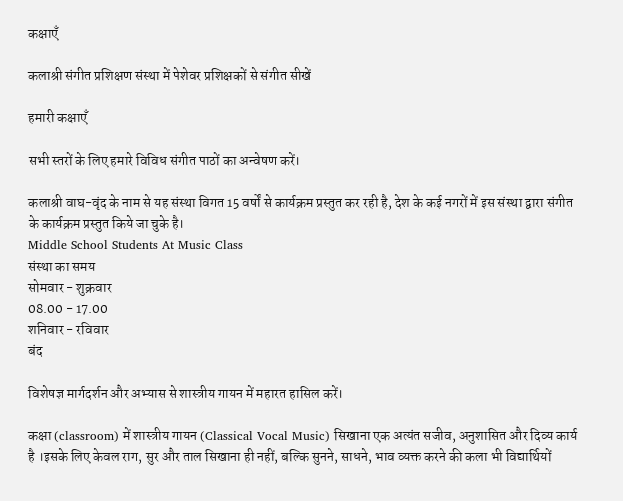कक्षाएँ

कलाश्री संगीत प्रशिक्षण संस्था में पेशेवर प्रशिक्षकों से संगीत सीखें

हमारी कक्षाएँ

सभी स्तरों के लिए हमारे विविध संगीत पाठों का अन्वेषण करें।

कलाश्री वाघ-वृंद के नाम से यह संस्था विगत 15 वर्षों से कार्यक्रम प्रस्तुत कर रही है, देश के कई नगरों में इस संस्था द्वारा संगीत के कार्यक्रम प्रस्तुत किये जा चुके है।
Middle School Students At Music Class
संस्था का समय
सोमवार - शुक्रवार
08.00 - 17.00
शनिवार - रविवार
बंद

विशेषज्ञ मार्गदर्शन और अभ्यास से शास्त्रीय गायन में महारत हासिल करें।

कक्षा (classroom) में शास्त्रीय गायन (Classical Vocal Music) सिखाना एक अत्यंत सजीव, अनुशासित और दिव्य कार्य है ।इसके लिए केवल राग, सुर और ताल सिखाना ही नहीं, बल्कि सुनने, साधने, भाव व्यक्त करने की कला भी विद्यार्थियों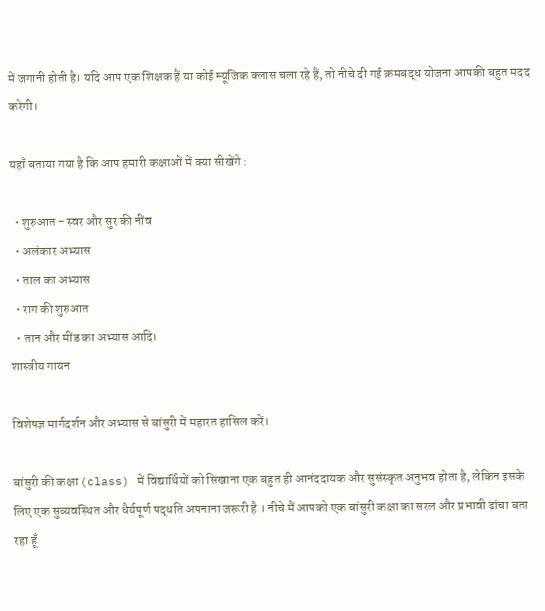में जगानी होती है। यदि आप एक शिक्षक हैं या कोई म्यूजिक क्लास चला रहे हैं, तो नीचे दी गई क्रमबद्ध योजना आपकी बहुत मदद करेगी।

यहाँ बताया गया है कि आप हमारी कक्षाओं में क्या सीखेंगे :

  • शुरुआत - स्वर और सुर की नींव
  • अलंकार अभ्यास
  • ताल का अभ्यास
  • राग की शुरुआत
  • तान और मींड का अभ्यास आदि।
शास्त्रीय गायन

विशेषज्ञ मार्गदर्शन और अभ्यास से बांसुरी में महारत हासिल करें।

बांसुरी की कक्षा (class) में विद्यार्थियों को सिखाना एक बहुत ही आनंददायक और सुसंस्कृत अनुभव होता है, लेकिन इसके लिए एक सुव्यवस्थित और धैर्यपूर्ण पद्धति अपनाना जरूरी है । नीचे मैं आपको एक बांसुरी कक्षा का सरल और प्रभावी ढांचा बता रहा हूँ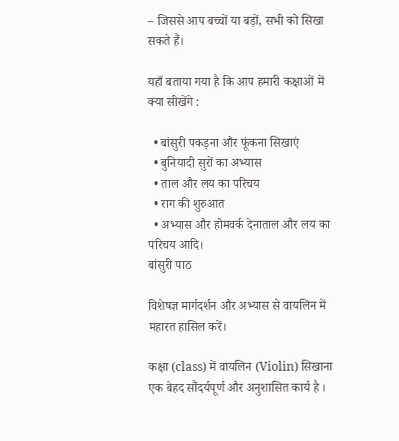– जिससे आप बच्चों या बड़ों, सभी को सिखा सकते हैं।

यहाँ बताया गया है कि आप हमारी कक्षाओं में क्या सीखेंगे :

  • बांसुरी पकड़ना और फूंकना सिखाएं
  • बुनियादी सुरों का अभ्यास
  • ताल और लय का परिचय
  • राग की शुरुआत
  • अभ्यास और होमवर्क देनाताल और लय का परिचय आदि।
बांसुरी पाठ

विशेषज्ञ मार्गदर्शन और अभ्यास से वायलिन में महारत हासिल करें।

कक्षा (class) में वायलिन (Violin) सिखाना एक बेहद सौंदर्यपूर्ण और अनुशासित कार्य है ।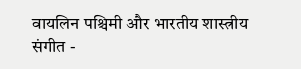वायलिन पश्चिमी और भारतीय शास्त्रीय संगीत -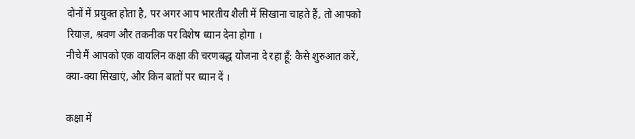दोनों में प्रयुक्त होता है, पर अगर आप भारतीय शैली में सिखाना चाहते हैं, तो आपको रियाज़, श्रवण और तकनीक पर विशेष ध्यान देना होगा ।
नीचे मैं आपको एक वायलिन कक्षा की चरणबद्ध योजना दे रहा हूँ: कैसे शुरुआत करें, क्या-क्या सिखाएं, और किन बातों पर ध्यान दें ।

कक्षा में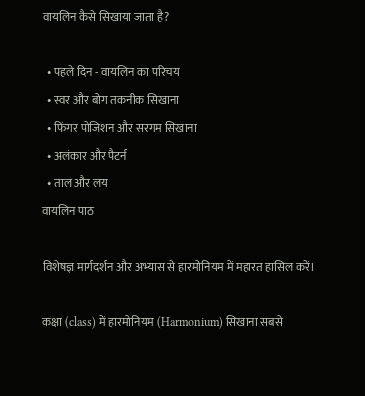वायलिन कैसे सिखाया जाता है?

  • पहले दिन - वायलिन का परिचय
  • स्वर और बोग तकनीक सिखाना
  • फिंगर पोजिशन और सरगम सिखाना
  • अलंकार और पैटर्न
  • ताल और लय
वायलिन पाठ

विशेषज्ञ मार्गदर्शन और अभ्यास से हारमोनियम में महारत हासिल करें।

कक्षा (class) में हारमोनियम (Harmonium) सिखाना सबसे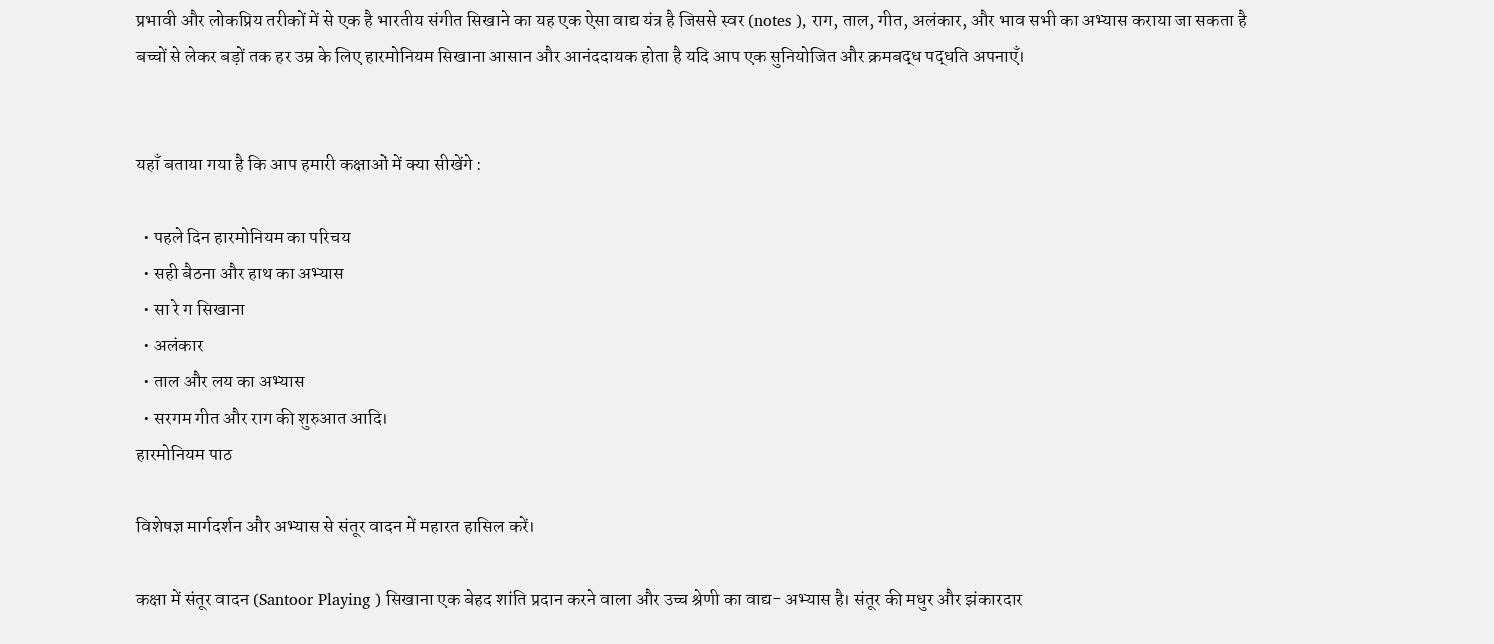प्रभावी और लोकप्रिय तरीकों में से एक है भारतीय संगीत सिखाने का यह एक ऐसा वाद्य यंत्र है जिससे स्वर (notes ), राग, ताल, गीत, अलंकार, और भाव सभी का अभ्यास कराया जा सकता है बच्चों से लेकर बड़ों तक हर उम्र के लिए हारमोनियम सिखाना आसान और आनंददायक होता है यदि आप एक सुनियोजित और क्रमबद्ध पद्धति अपनाएँ।


यहाँ बताया गया है कि आप हमारी कक्षाओं में क्या सीखेंगे :

  • पहले दिन हारमोनियम का परिचय
  • सही बैठना और हाथ का अभ्यास
  • सा रे ग सिखाना
  • अलंकार
  • ताल और लय का अभ्यास
  • सरगम गीत और राग की शुरुआत आदि।
हारमोनियम पाठ

विशेषज्ञ मार्गदर्शन और अभ्यास से संतूर वादन में महारत हासिल करें।

कक्षा में संतूर वादन (Santoor Playing ) सिखाना एक बेहद शांति प्रदान करने वाला और उच्च श्रेणी का वाद्य- अभ्यास है। संतूर की मधुर और झंकारदार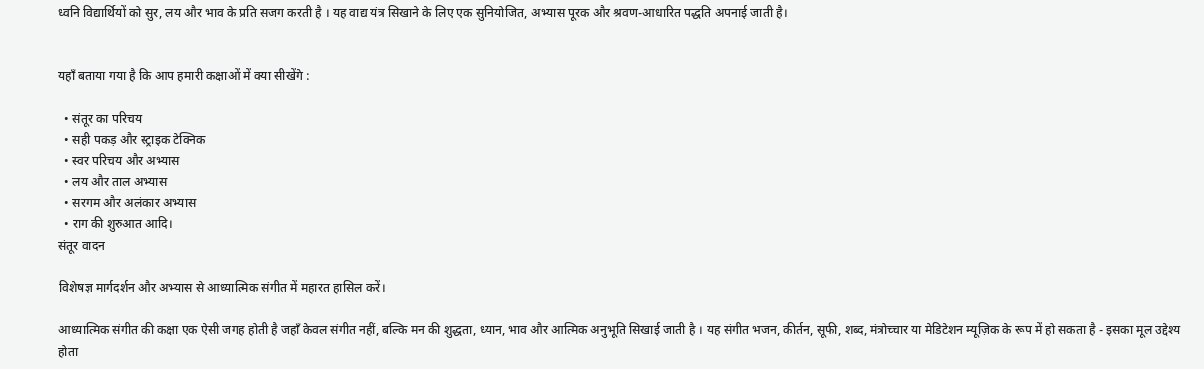ध्वनि विद्यार्थियों को सुर, लय और भाव के प्रति सजग करती है । यह वाद्य यंत्र सिखाने के लिए एक सुनियोजित, अभ्यास पूरक और श्रवण-आधारित पद्धति अपनाई जाती है।


यहाँ बताया गया है कि आप हमारी कक्षाओं में क्या सीखेंगे :

  • संतूर का परिचय
  • सही पकड़ और स्ट्राइक टेक्निक
  • स्वर परिचय और अभ्यास
  • लय और ताल अभ्यास
  • सरगम और अलंकार अभ्यास
  • राग की शुरुआत आदि।
संतूर वादन

विशेषज्ञ मार्गदर्शन और अभ्यास से आध्यात्मिक संगीत में महारत हासिल करें।

आध्यात्मिक संगीत की कक्षा एक ऐसी जगह होती है जहाँ केवल संगीत नहीं, बल्कि मन की शुद्धता, ध्यान, भाव और आत्मिक अनुभूति सिखाई जाती है । यह संगीत भजन, कीर्तन, सूफी, शब्द, मंत्रोच्चार या मेडिटेशन म्यूज़िक के रूप में हो सकता है - इसका मूल उद्देश्य होता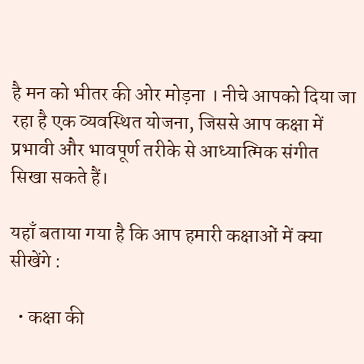है मन को भीतर की ओर मोड़ना । नीचे आपको दिया जा रहा है एक व्यवस्थित योजना, जिससे आप कक्षा में प्रभावी और भावपूर्ण तरीके से आध्यात्मिक संगीत सिखा सकते हैं।

यहाँ बताया गया है कि आप हमारी कक्षाओं में क्या सीखेंगे :

  • कक्षा की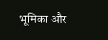भूमिका और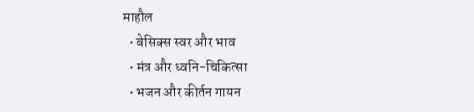माहौल
  • बेसिक्स स्वर और भाव
  • मंत्र और ध्वनि-चिकित्सा
  • भजन और कीर्तन गायन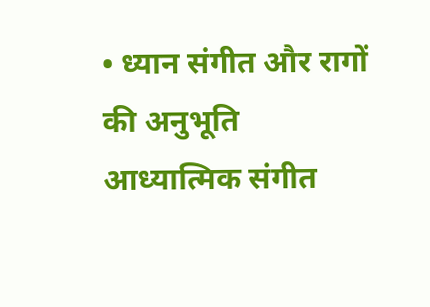• ध्यान संगीत और रागों की अनुभूति
आध्यात्मिक संगीत